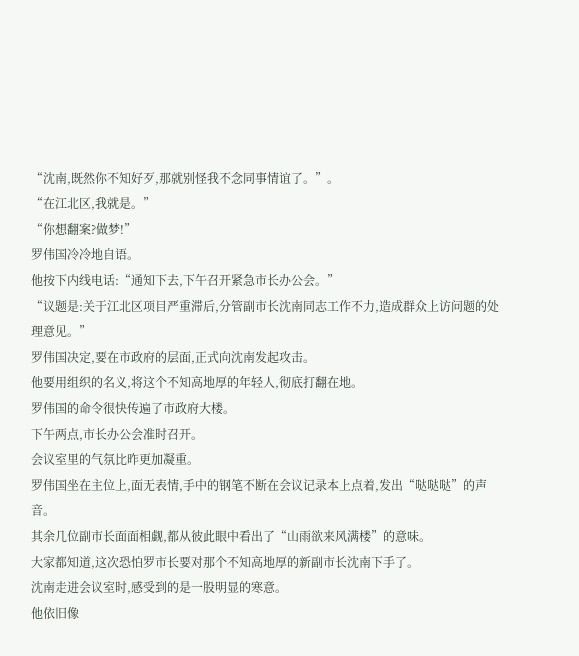“沈南,既然你不知好歹,那就别怪我不念同事情谊了。”。
“在江北区,我就是。”
“你想翻案?做梦!”
罗伟国冷冷地自语。
他按下内线电话:“通知下去,下午召开紧急市长办公会。”
“议题是:关于江北区项目严重滞后,分管副市长沈南同志工作不力,造成群众上访问题的处理意见。”
罗伟国决定,要在市政府的层面,正式向沈南发起攻击。
他要用组织的名义,将这个不知高地厚的年轻人,彻底打翻在地。
罗伟国的命令很快传遍了市政府大楼。
下午两点,市长办公会准时召开。
会议室里的气氛比昨更加凝重。
罗伟国坐在主位上,面无表情,手中的钢笔不断在会议记录本上点着,发出“哒哒哒”的声音。
其余几位副市长面面相觑,都从彼此眼中看出了“山雨欲来风满楼”的意味。
大家都知道,这次恐怕罗市长要对那个不知高地厚的新副市长沈南下手了。
沈南走进会议室时,感受到的是一股明显的寒意。
他依旧像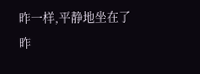昨一样,平静地坐在了昨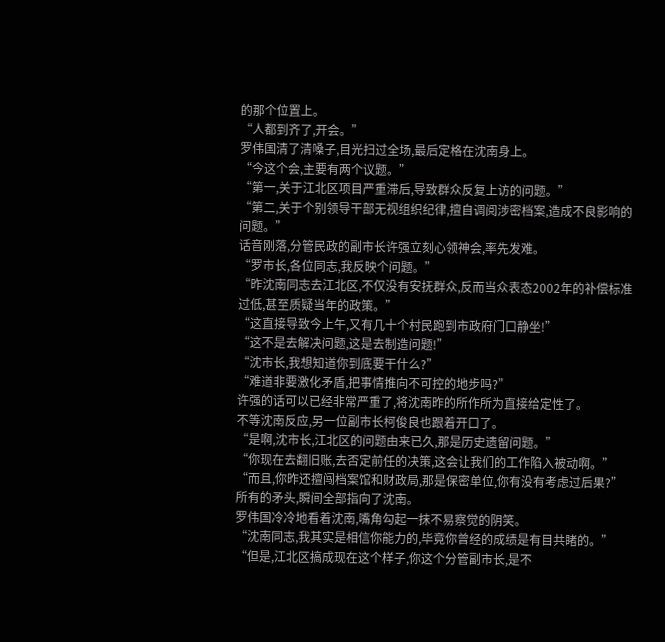的那个位置上。
“人都到齐了,开会。”
罗伟国清了清嗓子,目光扫过全场,最后定格在沈南身上。
“今这个会,主要有两个议题。”
“第一,关于江北区项目严重滞后,导致群众反复上访的问题。”
“第二,关于个别领导干部无视组织纪律,擅自调阅涉密档案,造成不良影响的问题。”
话音刚落,分管民政的副市长许强立刻心领神会,率先发难。
“罗市长,各位同志,我反映个问题。”
“昨沈南同志去江北区,不仅没有安抚群众,反而当众表态2002年的补偿标准过低,甚至质疑当年的政策。”
“这直接导致今上午,又有几十个村民跑到市政府门口静坐!”
“这不是去解决问题,这是去制造问题!”
“沈市长,我想知道你到底要干什么?”
“难道非要激化矛盾,把事情推向不可控的地步吗?”
许强的话可以已经非常严重了,将沈南昨的所作所为直接给定性了。
不等沈南反应,另一位副市长柯俊良也跟着开口了。
“是啊,沈市长,江北区的问题由来已久,那是历史遗留问题。”
“你现在去翻旧账,去否定前任的决策,这会让我们的工作陷入被动啊。”
“而且,你昨还擅闯档案馆和财政局,那是保密单位,你有没有考虑过后果?”
所有的矛头,瞬间全部指向了沈南。
罗伟国冷冷地看着沈南,嘴角勾起一抹不易察觉的阴笑。
“沈南同志,我其实是相信你能力的,毕竟你曾经的成绩是有目共睹的。”
“但是,江北区搞成现在这个样子,你这个分管副市长,是不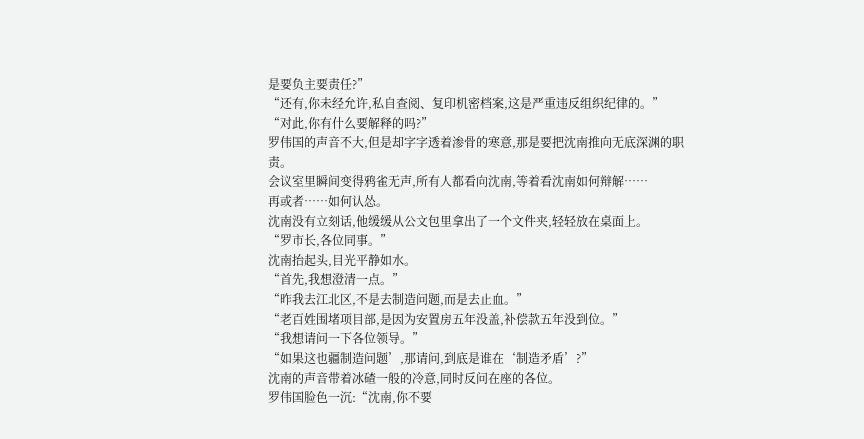是要负主要责任?”
“还有,你未经允许,私自查阅、复印机密档案,这是严重违反组织纪律的。”
“对此,你有什么要解释的吗?”
罗伟国的声音不大,但是却字字透着渗骨的寒意,那是要把沈南推向无底深渊的职责。
会议室里瞬间变得鸦雀无声,所有人都看向沈南,等着看沈南如何辩解……
再或者……如何认怂。
沈南没有立刻话,他缓缓从公文包里拿出了一个文件夹,轻轻放在桌面上。
“罗市长,各位同事。”
沈南抬起头,目光平静如水。
“首先,我想澄清一点。”
“昨我去江北区,不是去制造问题,而是去止血。”
“老百姓围堵项目部,是因为安置房五年没盖,补偿款五年没到位。”
“我想请问一下各位领导。”
“如果这也疆制造问题’,那请问,到底是谁在‘制造矛盾’?”
沈南的声音带着冰碴一般的冷意,同时反问在座的各位。
罗伟国脸色一沉:“沈南,你不要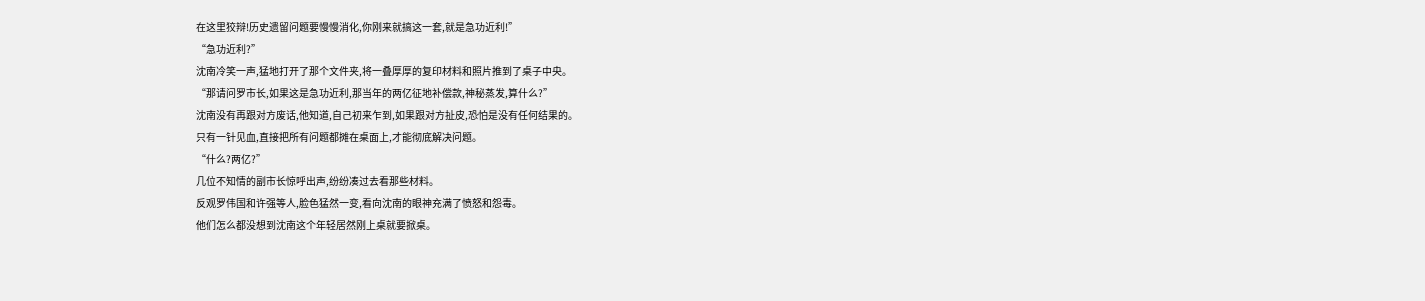在这里狡辩!历史遗留问题要慢慢消化,你刚来就搞这一套,就是急功近利!”
“急功近利?”
沈南冷笑一声,猛地打开了那个文件夹,将一叠厚厚的复印材料和照片推到了桌子中央。
“那请问罗市长,如果这是急功近利,那当年的两亿征地补偿款,神秘蒸发,算什么?”
沈南没有再跟对方废话,他知道,自己初来乍到,如果跟对方扯皮,恐怕是没有任何结果的。
只有一针见血,直接把所有问题都摊在桌面上,才能彻底解决问题。
“什么?两亿?”
几位不知情的副市长惊呼出声,纷纷凑过去看那些材料。
反观罗伟国和许强等人,脸色猛然一变,看向沈南的眼神充满了愤怒和怨毒。
他们怎么都没想到沈南这个年轻居然刚上桌就要掀桌。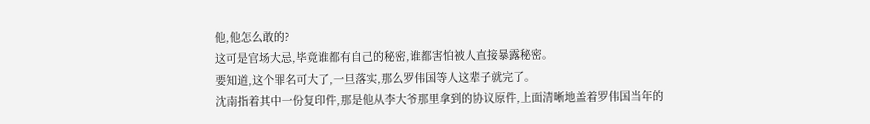他,他怎么敢的?
这可是官场大忌,毕竟谁都有自己的秘密,谁都害怕被人直接暴露秘密。
要知道,这个罪名可大了,一旦落实,那么罗伟国等人这辈子就完了。
沈南指着其中一份复印件,那是他从李大爷那里拿到的协议原件,上面清晰地盖着罗伟国当年的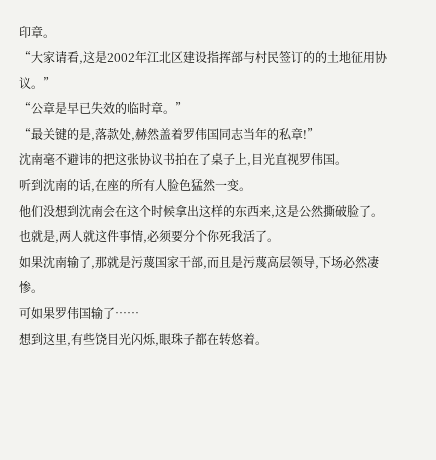印章。
“大家请看,这是2002年江北区建设指挥部与村民签订的的土地征用协议。”
“公章是早已失效的临时章。”
“最关键的是,落款处,赫然盖着罗伟国同志当年的私章!”
沈南毫不避讳的把这张协议书拍在了桌子上,目光直视罗伟国。
听到沈南的话,在座的所有人脸色猛然一变。
他们没想到沈南会在这个时候拿出这样的东西来,这是公然撕破脸了。
也就是,两人就这件事情,必须要分个你死我活了。
如果沈南输了,那就是污蔑国家干部,而且是污蔑高层领导,下场必然凄惨。
可如果罗伟国输了……
想到这里,有些饶目光闪烁,眼珠子都在转悠着。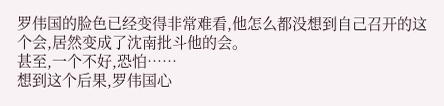罗伟国的脸色已经变得非常难看,他怎么都没想到自己召开的这个会,居然变成了沈南批斗他的会。
甚至,一个不好,恐怕……
想到这个后果,罗伟国心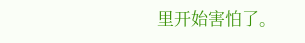里开始害怕了。